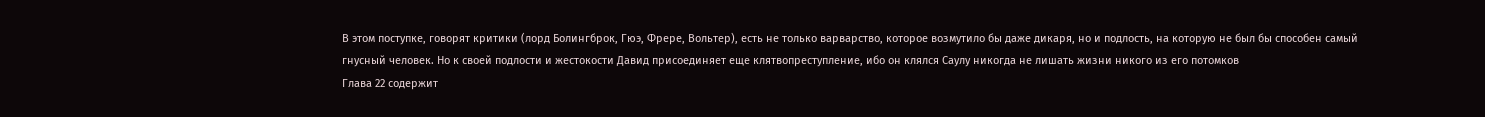В этом поступке, говорят критики (лорд Болингброк, Гюэ, Фрере, Вольтер), есть не только варварство, которое возмутило бы даже дикаря, но и подлость, на которую не был бы способен самый гнусный человек. Но к своей подлости и жестокости Давид присоединяет еще клятвопреступление, ибо он клялся Саулу никогда не лишать жизни никого из его потомков
Глава 22 содержит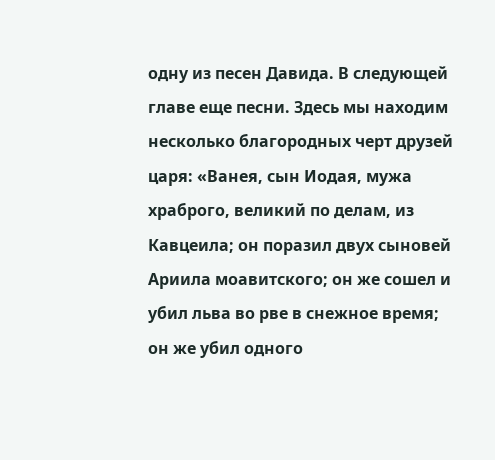одну из песен Давида. В следующей главе еще песни. Здесь мы находим несколько благородных черт друзей царя: «Ванея, сын Иодая, мужа храброго, великий по делам, из Кавцеила; он поразил двух сыновей Ариила моавитского; он же сошел и убил льва во рве в снежное время; он же убил одного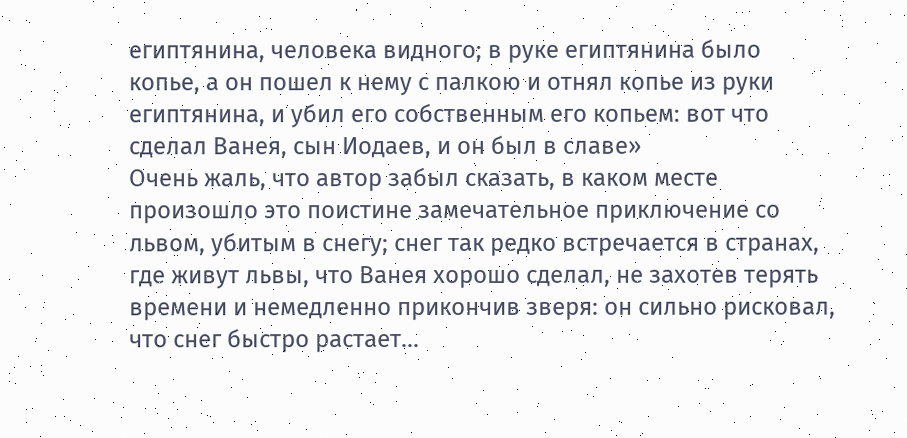египтянина, человека видного; в руке египтянина было копье, а он пошел к нему с палкою и отнял копье из руки египтянина, и убил его собственным его копьем: вот что сделал Ванея, сын Иодаев, и он был в славе»
Очень жаль, что автор забыл сказать, в каком месте произошло это поистине замечательное приключение со львом, убитым в снегу; снег так редко встречается в странах, где живут львы, что Ванея хорошо сделал, не захотев терять времени и немедленно прикончив зверя: он сильно рисковал, что снег быстро растает…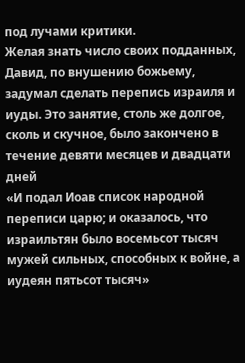под лучами критики.
Желая знать число своих подданных, Давид, по внушению божьему, задумал сделать перепись израиля и иуды. Это занятие, столь же долгое, сколь и скучное, было закончено в течение девяти месяцев и двадцати дней
«И подал Иоав список народной переписи царю; и оказалось, что израильтян было восемьсот тысяч мужей сильных, способных к войне, а иудеян пятьсот тысяч»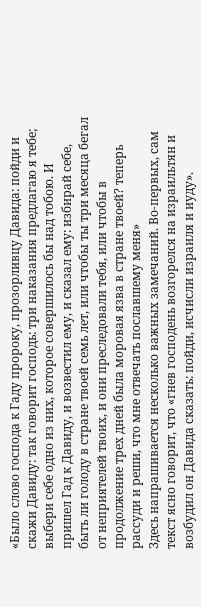«Было слово господа к Гаду пророку, прозорливцу Давида: пойди и скажи Давиду: так говорит господь: три наказания предлагаю я тебе; выбери себе одно из них, которое совершилось бы над тобою. И пришел Гад к Давиду, и возвестил ему, и сказал ему: избирай себе, быть ли голоду в стране твоей семь лет, или чтобы ты три месяца бегал от неприятелей твоих, и они преследовали тебя, или чтобы в продолжение трех дней была моровая язва в стране твоей? теперь рассуди и реши, что мне отвечать пославшему меня»
Здесь напрашивается несколько важных замечаний. Во-первых, сам текст ясно говорит, что «гнев господень возгорелся на израильтян и возбудил он Давида сказать: пойди, исчисли израиля и иуду».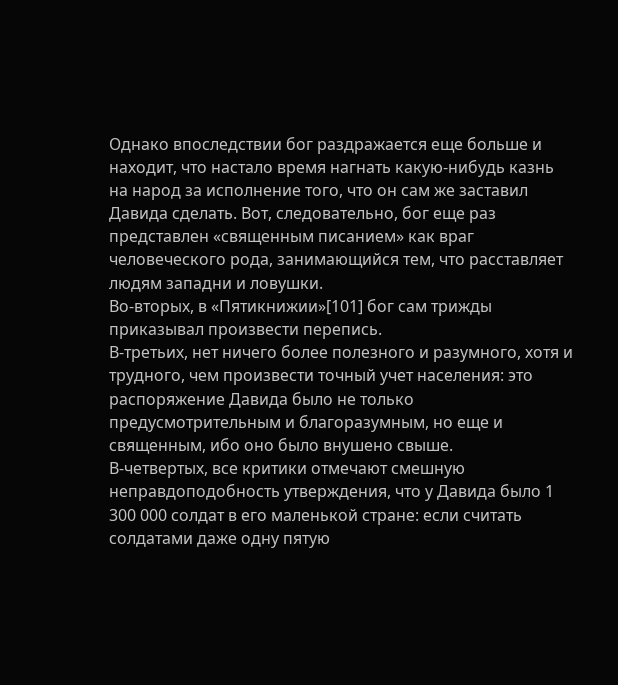Однако впоследствии бог раздражается еще больше и находит, что настало время нагнать какую-нибудь казнь на народ за исполнение того, что он сам же заставил Давида сделать. Вот, следовательно, бог еще раз представлен «священным писанием» как враг человеческого рода, занимающийся тем, что расставляет людям западни и ловушки.
Во-вторых, в «Пятикнижии»[101] бог сам трижды приказывал произвести перепись.
В-третьих, нет ничего более полезного и разумного, хотя и трудного, чем произвести точный учет населения: это распоряжение Давида было не только предусмотрительным и благоразумным, но еще и священным, ибо оно было внушено свыше.
В-четвертых, все критики отмечают смешную неправдоподобность утверждения, что у Давида было 1 300 000 солдат в его маленькой стране: если считать солдатами даже одну пятую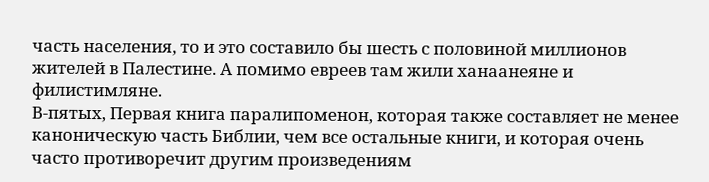часть населения, то и это составило бы шесть с половиной миллионов жителей в Палестине. А помимо евреев там жили ханаанеяне и филистимляне.
В-пятых, Первая книга паралипоменон, которая также составляет не менее каноническую часть Библии, чем все остальные книги, и которая очень часто противоречит другим произведениям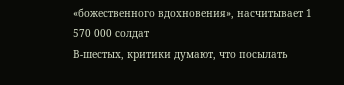«божественного вдохновения», насчитывает 1 570 000 солдат
В-шестых, критики думают, что посылать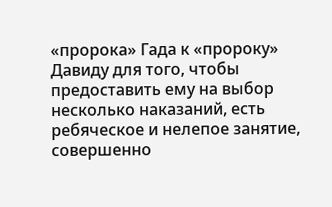«пророка» Гада к «пророку» Давиду для того, чтобы предоставить ему на выбор несколько наказаний, есть ребяческое и нелепое занятие, совершенно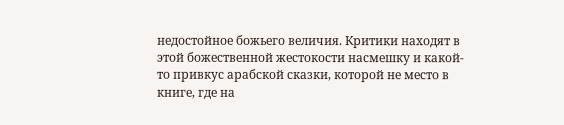недостойное божьего величия. Критики находят в этой божественной жестокости насмешку и какой-то привкус арабской сказки, которой не место в книге, где на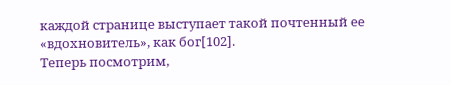каждой странице выступает такой почтенный ее «вдохновитель», как бог[102].
Теперь посмотрим,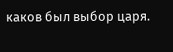каков был выбор царя.